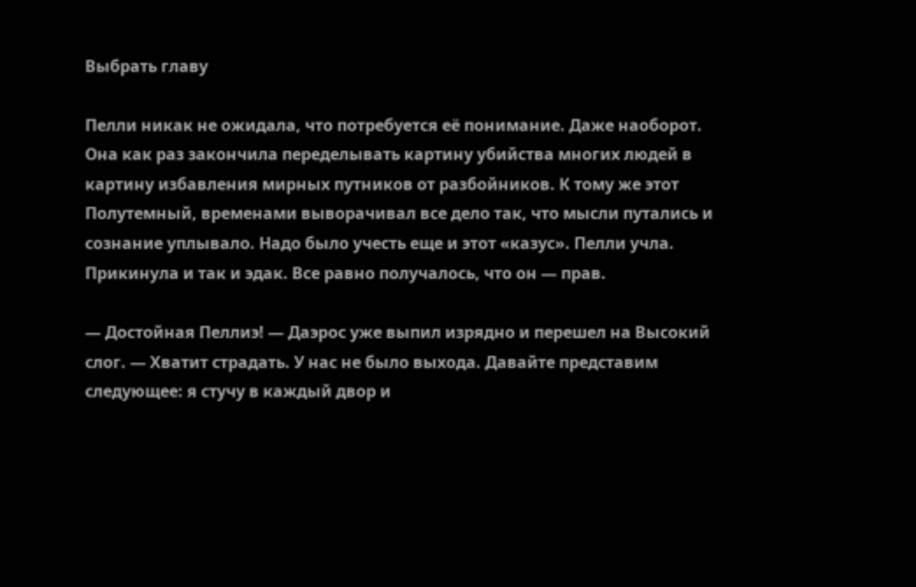Выбрать главу

Пелли никак не ожидала, что потребуется её понимание. Даже наоборот. Она как раз закончила переделывать картину убийства многих людей в картину избавления мирных путников от разбойников. К тому же этот Полутемный, временами выворачивал все дело так, что мысли путались и сознание уплывало. Надо было учесть еще и этот «казус». Пелли учла. Прикинула и так и эдак. Все равно получалось, что он — прав.

— Достойная Пеллиэ! — Даэрос уже выпил изрядно и перешел на Высокий слог. — Хватит страдать. У нас не было выхода. Давайте представим следующее: я стучу в каждый двор и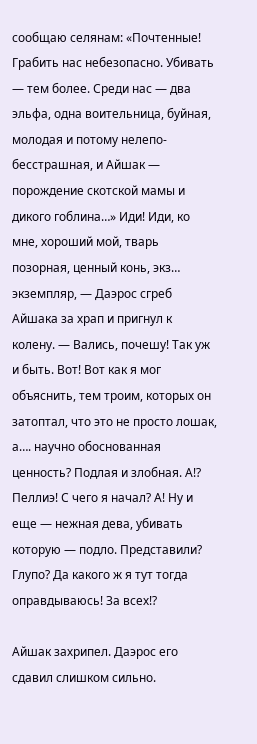сообщаю селянам: «Почтенные! Грабить нас небезопасно. Убивать — тем более. Среди нас — два эльфа, одна воительница, буйная, молодая и потому нелепо-бесстрашная, и Айшак — порождение скотской мамы и дикого гоблина…» Иди! Иди, ко мне, хороший мой, тварь позорная, ценный конь, экз… экземпляр, — Даэрос сгреб Айшака за храп и пригнул к колену. — Вались, почешу! Так уж и быть. Вот! Вот как я мог объяснить, тем троим, которых он затоптал, что это не просто лошак, а…. научно обоснованная ценность? Подлая и злобная. А!? Пеллиэ! С чего я начал? А! Ну и еще — нежная дева, убивать которую — подло. Представили? Глупо? Да какого ж я тут тогда оправдываюсь! За всех!?

Айшак захрипел. Даэрос его сдавил слишком сильно.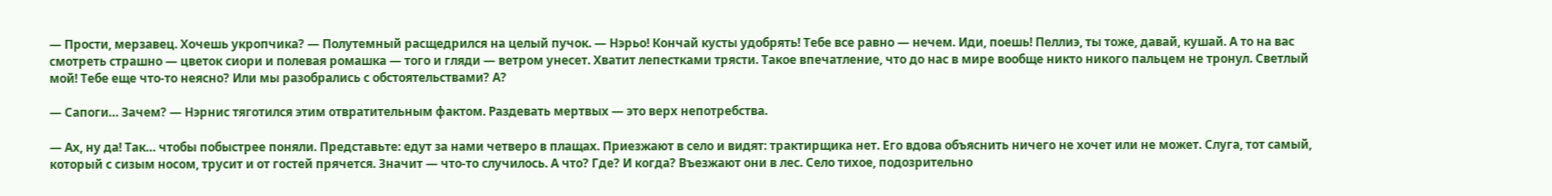— Прости, мерзавец. Хочешь укропчика? — Полутемный расщедрился на целый пучок. — Нэрьо! Кончай кусты удобрять! Тебе все равно — нечем. Иди, поешь! Пеллиэ, ты тоже, давай, кушай. А то на вас смотреть страшно — цветок сиори и полевая ромашка — того и гляди — ветром унесет. Хватит лепестками трясти. Такое впечатление, что до нас в мире вообще никто никого пальцем не тронул. Светлый мой! Тебе еще что-то неясно? Или мы разобрались с обстоятельствами? А?

— Сапоги… Зачем? — Нэрнис тяготился этим отвратительным фактом. Раздевать мертвых — это верх непотребства.

— Ах, ну да! Так… чтобы побыстрее поняли. Представьте: едут за нами четверо в плащах. Приезжают в село и видят: трактирщика нет. Его вдова объяснить ничего не хочет или не может. Слуга, тот самый, который с сизым носом, трусит и от гостей прячется. Значит — что-то случилось. А что? Где? И когда? Въезжают они в лес. Село тихое, подозрительно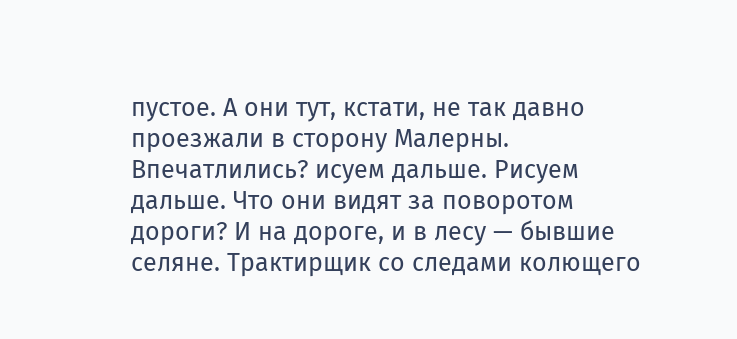пустое. А они тут, кстати, не так давно проезжали в сторону Малерны. Впечатлились? исуем дальше. Рисуем дальше. Что они видят за поворотом дороги? И на дороге, и в лесу — бывшие селяне. Трактирщик со следами колющего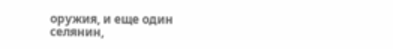оружия, и еще один селянин,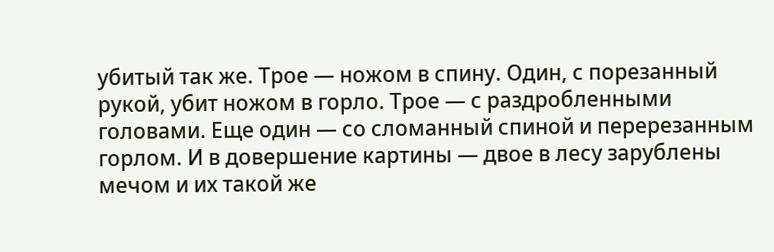убитый так же. Трое — ножом в спину. Один, с порезанный рукой, убит ножом в горло. Трое — с раздробленными головами. Еще один — со сломанный спиной и перерезанным горлом. И в довершение картины — двое в лесу зарублены мечом и их такой же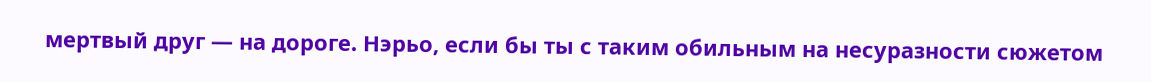мертвый друг — на дороге. Нэрьо, если бы ты с таким обильным на несуразности сюжетом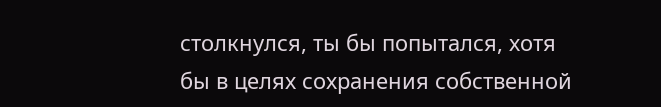столкнулся, ты бы попытался, хотя бы в целях сохранения собственной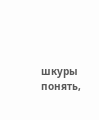шкуры понять,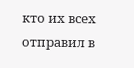кто их всех отправил в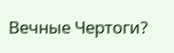Вечные Чертоги?